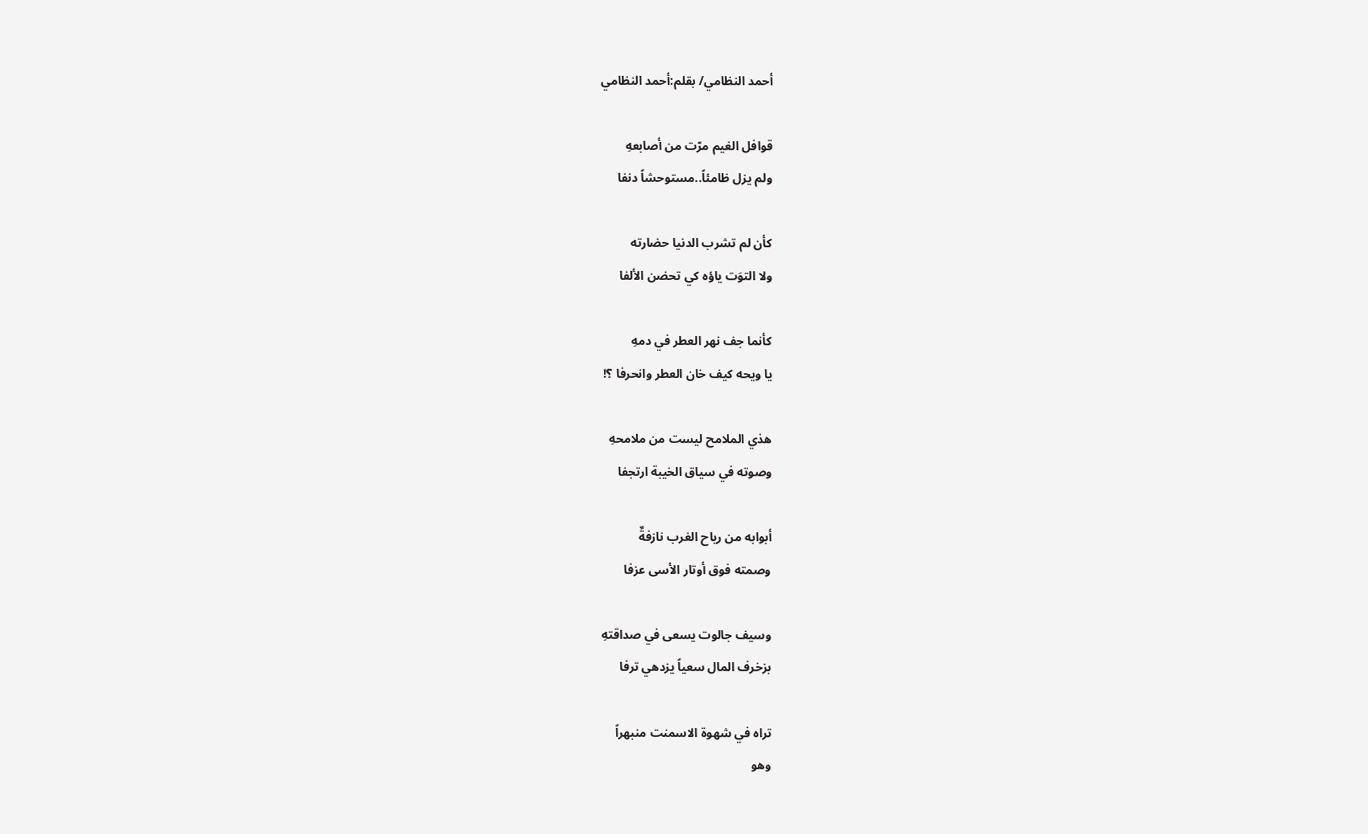أحمد النظامي/ بقلم:أحمد النظامي

قوافل الغيم مرّت من أصابعهِ
ولم يزل ظامئاً..مستوحشاً دنفا

كأن لم تشرب الدنيا حضارته
ولا التوَت ياؤه كي تحضن الألفا

كأنما جف نهر العطر في دمهِ
يا ويحه كيف خان العطر وانحرفا ؟!

هذي الملامح ليست من ملامحهِ
وصوته في سياق الخيبة ارتجفا

أبوابه من رياح الغرب نازفةٌ
وصمته فوق أوتار الأسى عزفا

وسيف جالوت يسعى في صداقتهِ
بزخرف المال سعياً يزدهي ترفا

تراه في شهوة الاسمنت منبهراً
وهو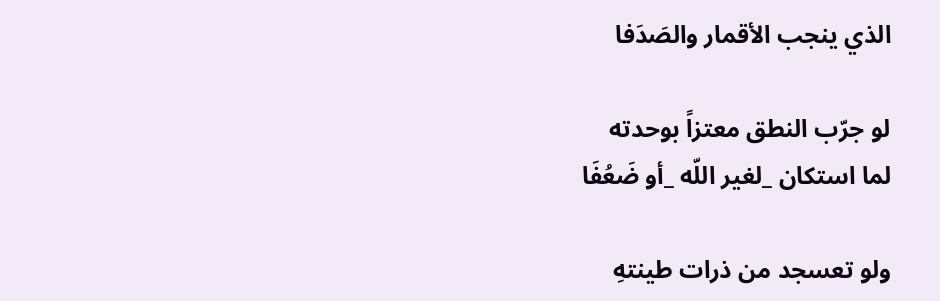الذي ينجب الأقمار والصَدَفا

لو جرّب النطق معتزاً بوحدته
لما استكان _لغير اللّه _أو ضَعُفَا

ولو تعسجد من ذرات طينتهِ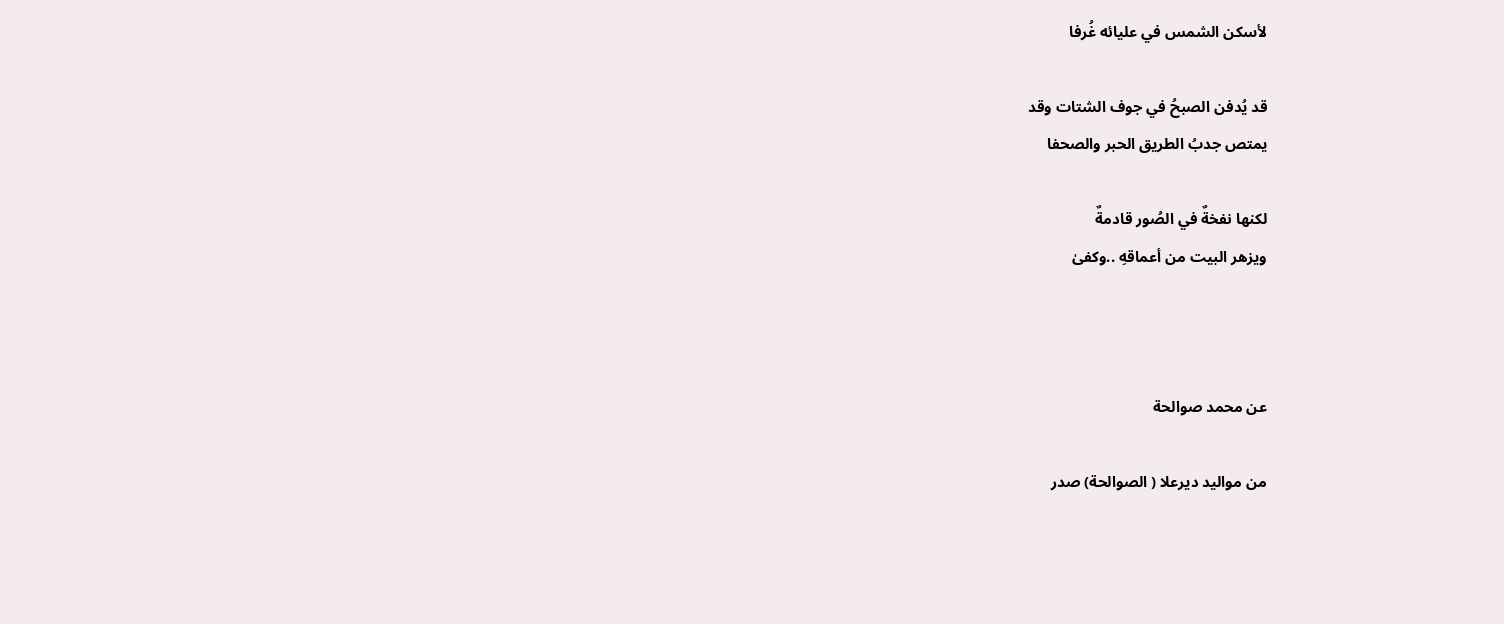لأسكن الشمس في عليائه غُرفا

قد يُدفن الصبحُ في جوف الشتات وقد
يمتص جدبُ الطريق الحبر والصحفا

لكنها نفخةٌ في الصُور قادمةٌ
ويزهر البيت من أعماقهِ ..وكفىٰ



عن محمد صوالحة

من مواليد ديرعلا ( الصوالحة) صدر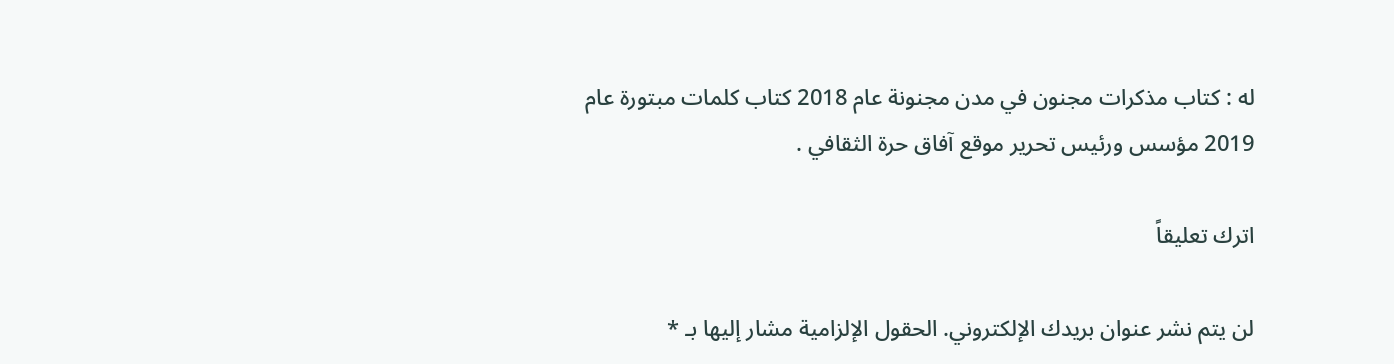له : كتاب مذكرات مجنون في مدن مجنونة عام 2018 كتاب كلمات مبتورة عام 2019 مؤسس ورئيس تحرير موقع آفاق حرة الثقافي .

اترك تعليقاً

لن يتم نشر عنوان بريدك الإلكتروني. الحقول الإلزامية مشار إليها بـ *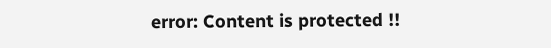error: Content is protected !!